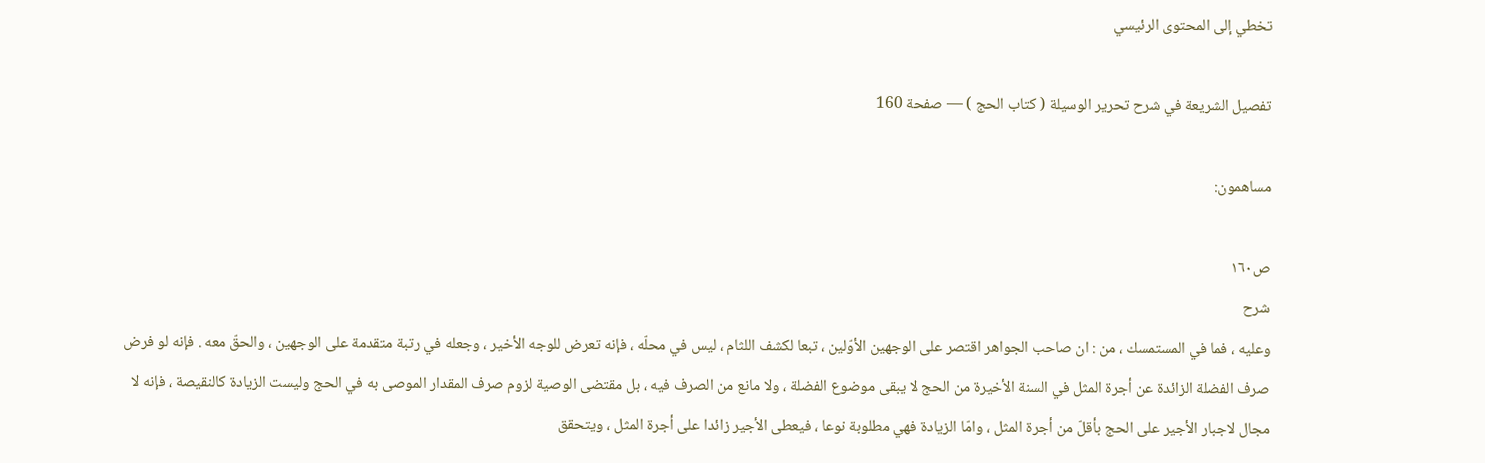تخطي إلى المحتوى الرئيسي

تفصيل الشريعة في شرح تحرير الوسيلة ( كتاب الحج ) — صفحة 160

مساهمون:

ص١٦٠
شرح
وعليه ، فما في المستمسك ، من : ان صاحب الجواهر اقتصر على الوجهين الأوّلين ، تبعا لكشف اللثام ، ليس في محلّه ، فإنه تعرض للوجه الأخير ، وجعله في رتبة متقدمة على الوجهين ، والحقّ معه . فإنه لو فرض صرف الفضلة الزائدة عن أجرة المثل في السنة الأخيرة من الحج لا يبقى موضوع الفضلة ، ولا مانع من الصرف فيه ، بل مقتضى الوصية لزوم صرف المقدار الموصى به في الحج وليست الزيادة كالنقيصة ، فإنه لا مجال لاجبار الأجير على الحج بأقلّ من أجرة المثل ، وامّا الزيادة فهي مطلوبة نوعا ، فيعطى الأجير زائدا على أجرة المثل ، ويتحقق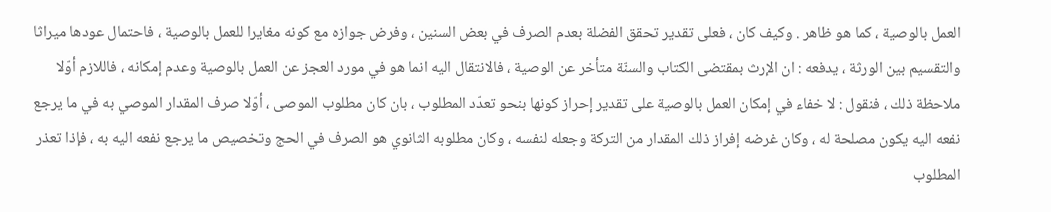العمل بالوصية ، كما هو ظاهر . وكيف كان ، فعلى تقدير تحقق الفضلة بعدم الصرف في بعض السنين ، وفرض جوازه مع كونه مغايرا للعمل بالوصية ، فاحتمال عودها ميراثا والتقسيم بين الورثة ، يدفعه : ان الإرث بمقتضى الكتاب والسنّة متأخر عن الوصية ، فالانتقال اليه انما هو في مورد العجز عن العمل بالوصية وعدم إمكانه ، فاللازم أوّلا ملاحظة ذلك ، فنقول : لا خفاء في إمكان العمل بالوصية على تقدير إحراز كونها بنحو تعدّد المطلوب ، بان كان مطلوب الموصى ، أوّلا صرف المقدار الموصي به في ما يرجع نفعه اليه يكون مصلحة له ، وكان غرضه إفراز ذلك المقدار من التركة وجعله لنفسه ، وكان مطلوبه الثانوي هو الصرف في الحج وتخصيص ما يرجع نفعه اليه به ، فإذا تعذر المطلوب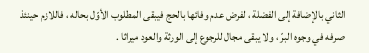الثاني بالإضافة إلى الفضلة ، لفرض عدم وفائها بالحج فيبقى المطلوب الأوّل بحاله ، فاللازم حينئذ صرفه في وجوه البرّ ، ولا يبقى مجال للرجوع إلى الورثة والعود ميراثا .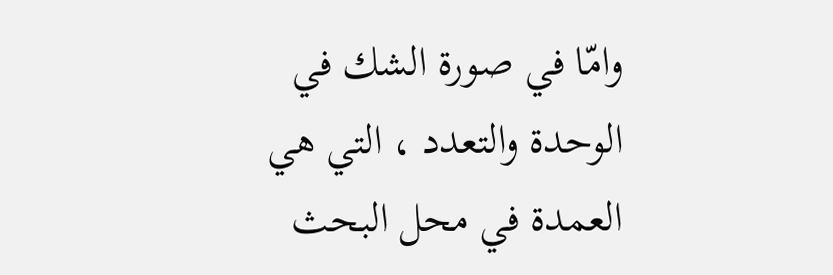وامّا في صورة الشك في الوحدة والتعدد ، التي هي العمدة في محل البحث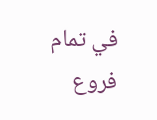في تمام فروع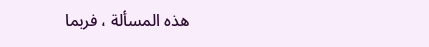هذه المسألة ، فربما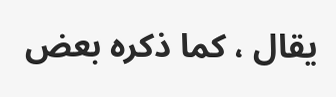يقال ، كما ذكره بعض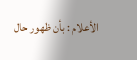الأعلام : بأن ظهور حال